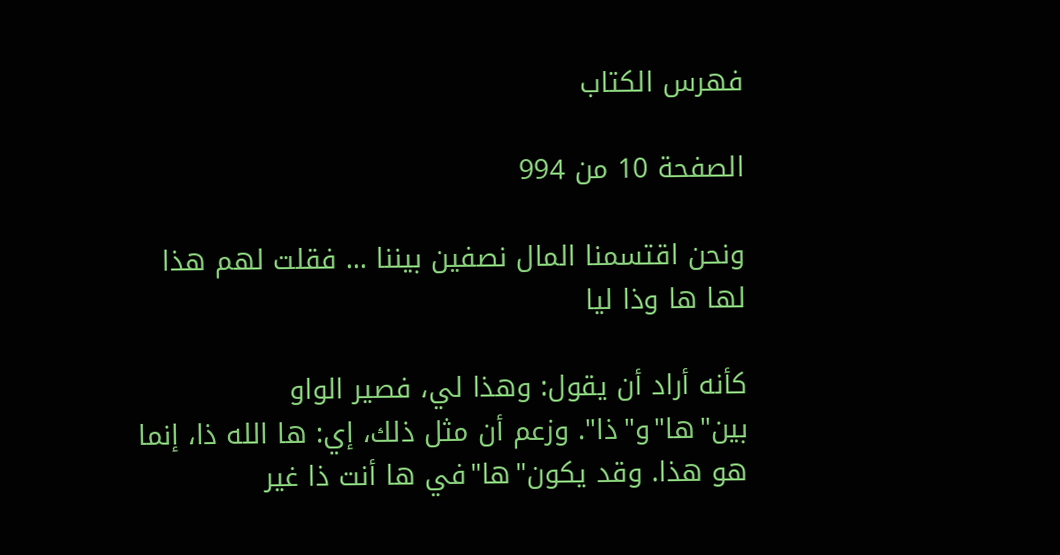فهرس الكتاب

الصفحة 10 من 994

ونحن اقتسمنا المال نصفين بيننا ... فقلت لهم هذا لها ها وذا ليا

كأنه أراد أن يقول: وهذا لي، فصير الواو بين"ها"و"ذا". وزعم أن مثل ذلك، إي: ها الله ذا، إنما هو هذا. وقد يكون"ها"في ها أنت ذا غير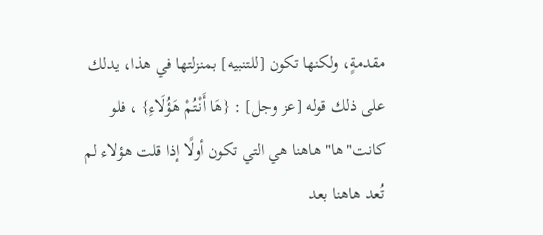مقدمةٍ، ولكنها تكون [للتنبيه] بمنزلتها في هذا، يدلك على ذلك قوله [عز وجل] : {هَا أَنْتُمْ هَؤُلَاءِ} ، فلو كانت"ها"هاهنا هي التي تكون أولًا إذا قلت هؤلاء لم تُعد هاهنا بعد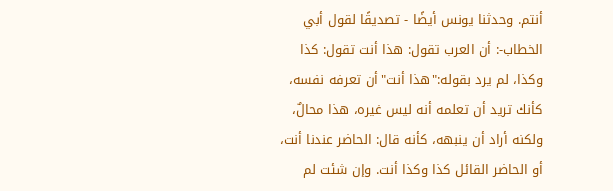أنتم. وحدثنا يونس أيضًا - تصديقًا لقول أبي الخطاب-: أن العرب تقول: هذا أنت تقول: كذا وكذا، لم يرد بقوله:"هذا أنت"أن تعرفه نفسه، كأنك تريد أن تعلمه أنه ليس غيره، هذا محالٌ، ولكنه أراد أن ينبهه، كأنه قال: الحاضر عندنا أنت، أو الحاضر القائل كذا وكذا أنت. وإن شئت لم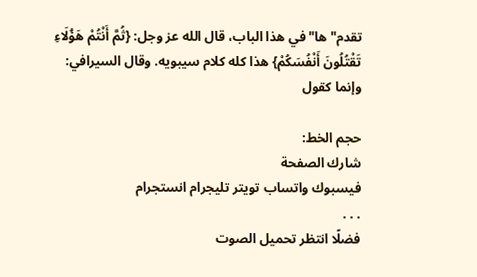تقدم"ها"في هذا الباب، قال الله عز وجل: {ثُمَّ أَنْتُمْ هَؤُلَاءِ تَقْتُلُونَ أَنْفُسَكُمْ} هذا كله كلام سيبويه. وقال السيرافي: وإنما كقول

حجم الخط:
شارك الصفحة
فيسبوك واتساب تويتر تليجرام انستجرام
. . .
فضلًا انتظر تحميل الصوت